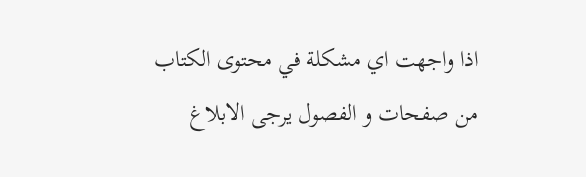اذا واجهت اي مشكلة في محتوى الكتاب من صفحات و الفصول يرجى الابلاغ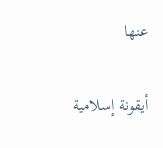عنها

أيقونة إسلامية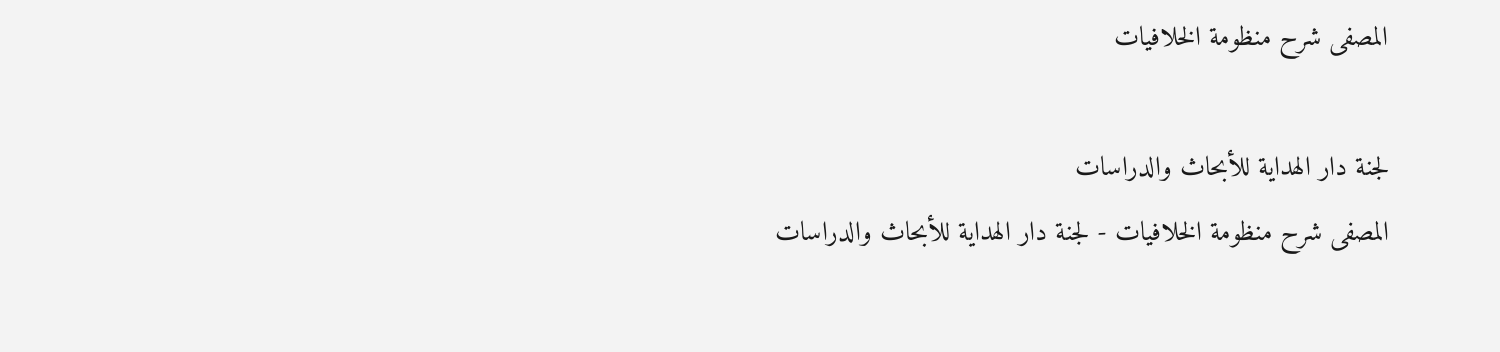المصفى شرح منظومة الخلافيات

لجنة دار الهداية للأبحاث والدراسات
المصفى شرح منظومة الخلافيات - لجنة دار الهداية للأبحاث والدراسات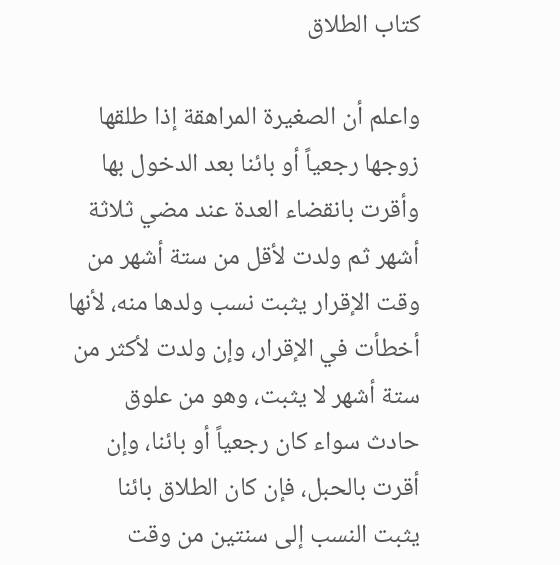كتاب الطلاق

واعلم أن الصغيرة المراهقة إذا طلقها زوجها رجعياً أو بائنا بعد الدخول بها وأقرت بانقضاء العدة عند مضي ثلاثة أشهر ثم ولدت لأقل من ستة أشهر من وقت الإقرار يثبت نسب ولدها منه، لأنها أخطأت في الإقرار، وإن ولدت لأكثر من ستة أشهر لا يثبت، وهو من علوق حادث سواء كان رجعياً أو بائنا، وإن أقرت بالحبل، فإن كان الطلاق بائنا يثبت النسب إلى سنتين من وقت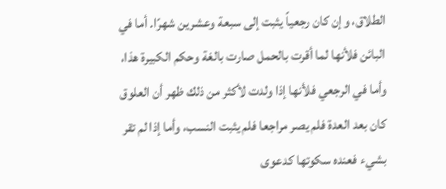الطلاق، وإن كان رجعياً يثبت إلى سبعة وعشرين شهرًا. أما في البائن فلأنها لما أقرت بالحمل صارت بالغة وحكم الكبيرة هذا، وأما في الرجعي فلأنها إذا ولدت لأكثر من ذلك ظهر أن العلوق كان بعد العدة فلم يصر مراجعا فلم يثبت النسب، وأما إذا لم تقر بشيء فعنده سكوتها كدعوى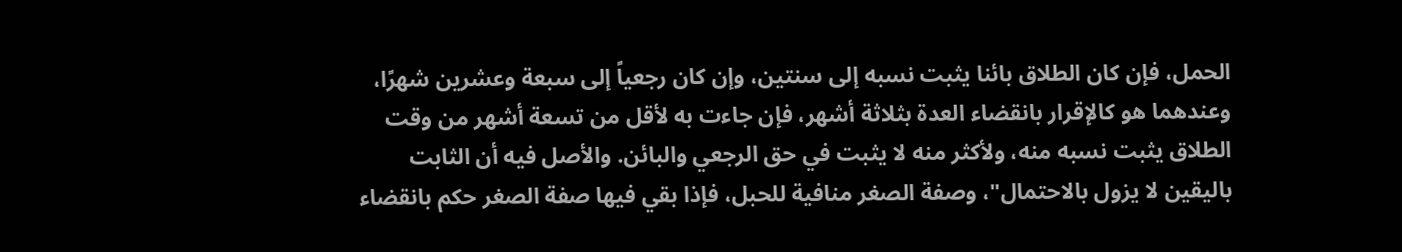الحمل، فإن كان الطلاق بائنا يثبت نسبه إلى سنتين، وإن كان رجعياً إلى سبعة وعشرين شهرًا، وعندهما هو كالإقرار بانقضاء العدة بثلاثة أشهر، فإن جاءت به لأقل من تسعة أشهر من وقت الطلاق يثبت نسبه منه، ولأكثر منه لا يثبت في حق الرجعي والبائن. والأصل فيه أن الثابت باليقين لا يزول بالاحتمال"، وصفة الصغر منافية للحبل، فإذا بقي فيها صفة الصغر حكم بانقضاء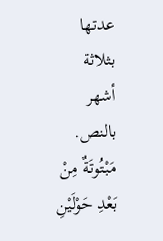عدتها بثلاثة أشهر بالنص.
مَبْتُوتَةٌ مِنْ بَعْدِ حَوْلَيْنِ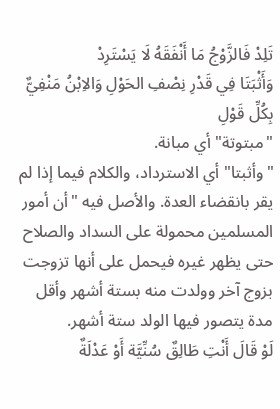تَلِدْ فَالزَّوْجُ مَا أَنْفَقَهُ لَا يَسْتَرِدْ
وَأَثْبَتَا فِي قَدْرِ نِصْفِ الحَوْلِ وَالاِبْنُ مَنْفِيٌّ بِكُلِّ قَوْلِ
"مبتوتة" أي مبانة.
"وأثبتا" أي الاسترداد، والكلام فيما إذا لم يقر بانقضاء العدة. والأصل فيه "أن أمور المسلمين محمولة على السداد والصلاح حتى يظهر غيره فيحمل على أنها تزوجت بزوج آخر وولدت منه بستة أشهر وأقل مدة يتصور فيها الولد ستة أشهر.
لَوْ قَالَ أَنْتِ طَالِقٌ سُنِّيَّة أَوْ عَدْلَةٌ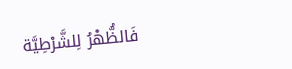فَالظُّهْرُ لِلشَّرْطِيَّة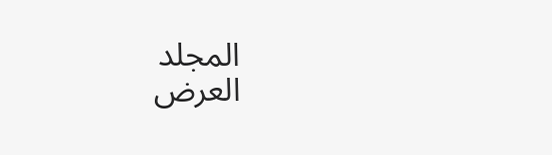المجلد
العرض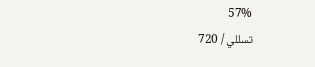57%
تسللي / 720